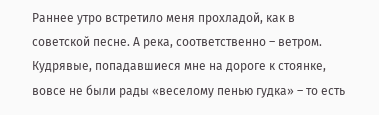Раннее утро встретило меня прохладой, как в советской песне. А река, соответственно – ветром. Кудрявые, попадавшиеся мне на дороге к стоянке, вовсе не были рады «веселому пенью гудка» – то есть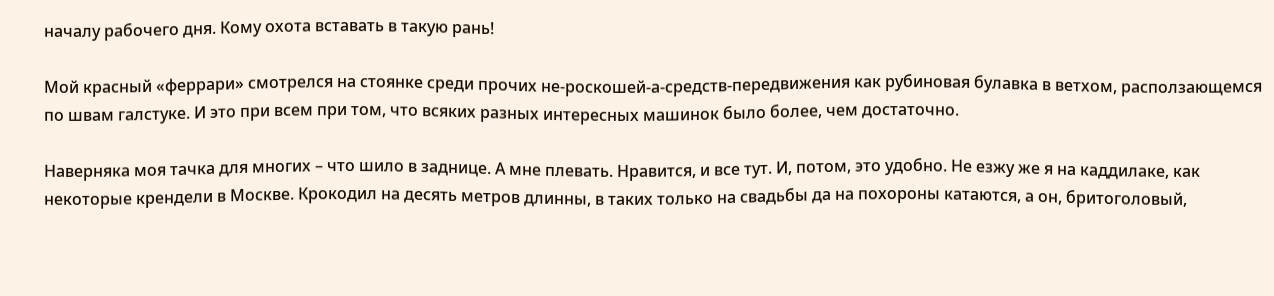началу рабочего дня. Кому охота вставать в такую рань!

Мой красный «феррари» смотрелся на стоянке среди прочих не-роскошей-а-средств-передвижения как рубиновая булавка в ветхом, расползающемся по швам галстуке. И это при всем при том, что всяких разных интересных машинок было более, чем достаточно.

Наверняка моя тачка для многих – что шило в заднице. А мне плевать. Нравится, и все тут. И, потом, это удобно. Не езжу же я на каддилаке, как некоторые крендели в Москве. Крокодил на десять метров длинны, в таких только на свадьбы да на похороны катаются, а он, бритоголовый,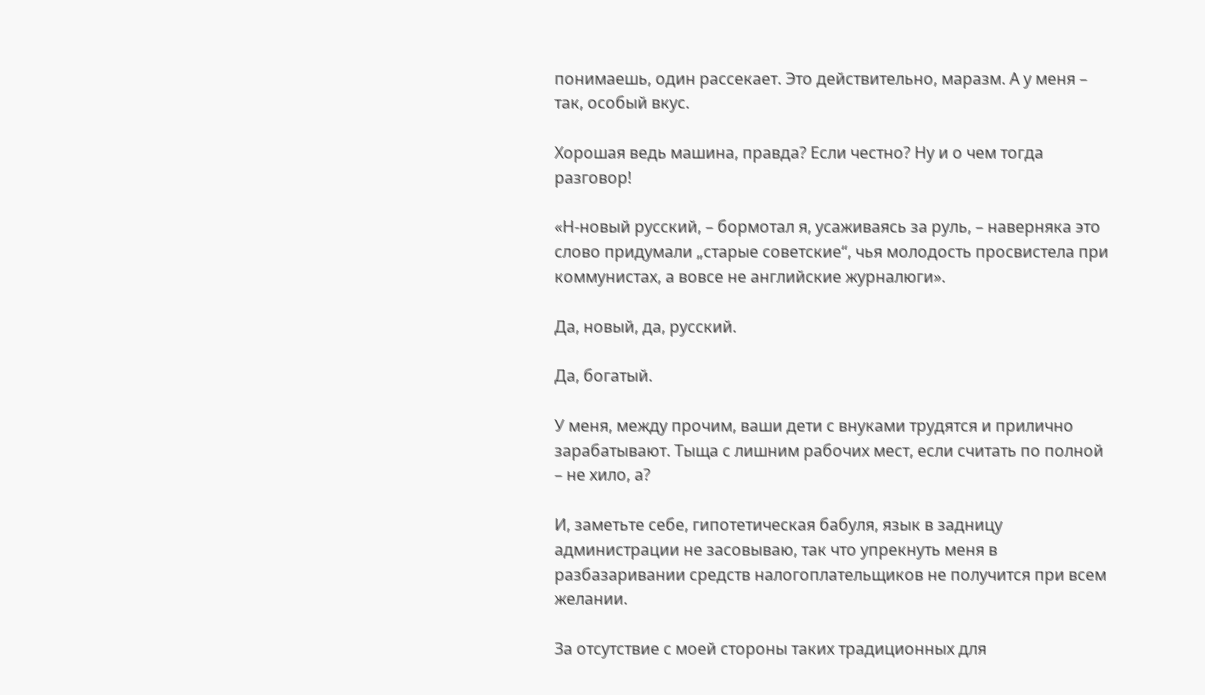понимаешь, один рассекает. Это действительно, маразм. А у меня – так, особый вкус.

Хорошая ведь машина, правда? Если честно? Ну и о чем тогда разговор!

«Н-новый русский, – бормотал я, усаживаясь за руль, – наверняка это слово придумали „старые советские“, чья молодость просвистела при коммунистах, а вовсе не английские журналюги».

Да, новый, да, русский.

Да, богатый.

У меня, между прочим, ваши дети с внуками трудятся и прилично зарабатывают. Тыща с лишним рабочих мест, если считать по полной – не хило, а?

И, заметьте себе, гипотетическая бабуля, язык в задницу администрации не засовываю, так что упрекнуть меня в разбазаривании средств налогоплательщиков не получится при всем желании.

За отсутствие с моей стороны таких традиционных для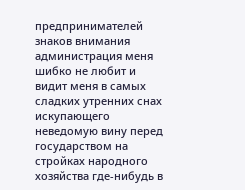предпринимателей знаков внимания администрация меня шибко не любит и видит меня в самых сладких утренних снах искупающего неведомую вину перед государством на стройках народного хозяйства где-нибудь в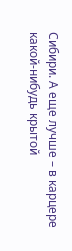Сибири. А еще лучше – в карцере какой-нибудь крытой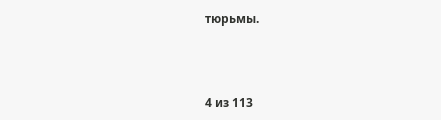тюрьмы.



4 из 113